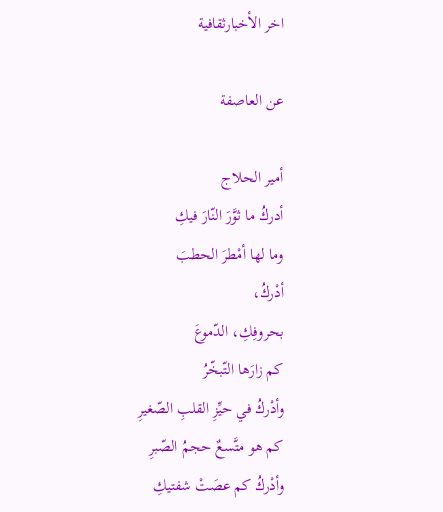اخر الأخبارثقافية

عن العاصفة

أمير الحلاج
أدركُ ما ثوَّرَ النّارَ فيكِ
وما لها أمْطرَ الحطبَ
أدْركُ،
بحروفِكِ، الدّموعَ
كم زارَها التّبخّرُ
وأدْركُ في حيِّزِ القلبِ الصّغيرِ
كم هو متَّسعٌ حجمُ الصّبرِ
وأدْركُ كم عصَتْ شفتيكِ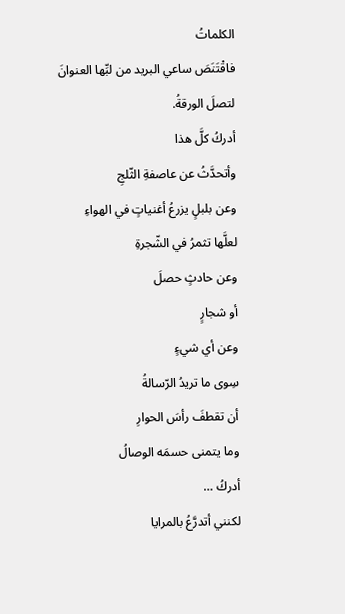الكلماتُ
فاقْتَنَصَ ساعي البريد من لبِّها العنوانَ
لتصلَ الورقةُ.
أدركُ كلَّ هذا
وأتحدَّثُ عن عاصفةِ الثّلجِ
وعن بلبلٍ يزرعُ أغنياتٍ في الهواءِ
لعلَّها تثمرُ في الشّجرةِ
وعن حادثٍ حصلَ
أو شجارٍ
وعن أي شيءٍ
سِوى ما تريدُ الرّسالةُ
أن تقطفَ رأسَ الحوارِ
وما يتمنى حسمَه الوصالُ
أدركُ …
لكنني أتدرَّعُ بالمرايا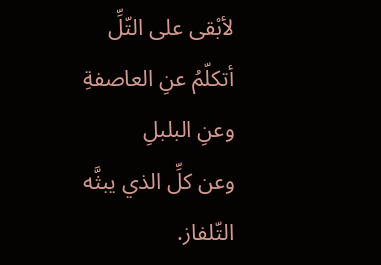لأبْقى على التّلِّ
أتكلّمُ عنِ العاصفةِ
وعنِ البلبلِ
وعن كلِّ الذي يبثَّه التّلفاز.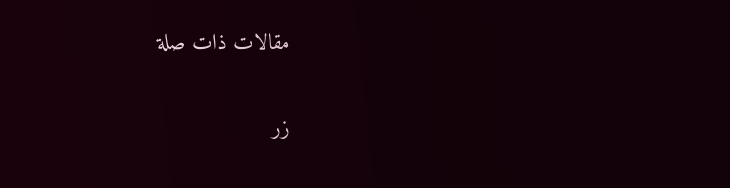مقالات ذات صلة

زر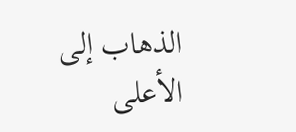الذهاب إلى الأعلى